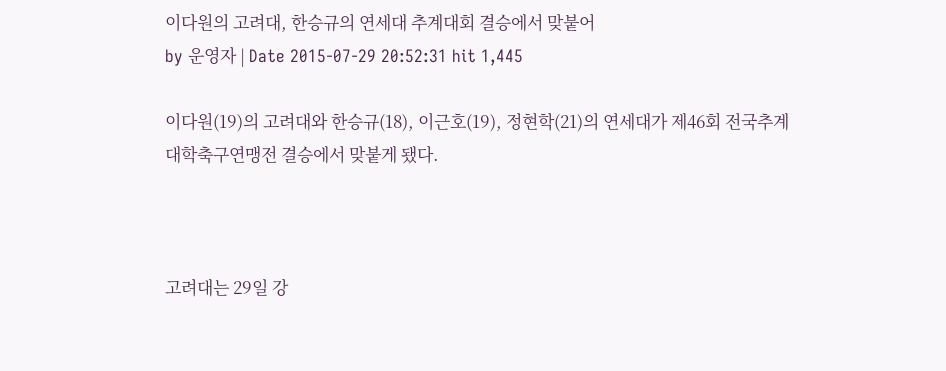이다원의 고려대, 한승규의 연세대 추계대회 결승에서 맞붙어
by 운영자 | Date 2015-07-29 20:52:31 hit 1,445

이다원(19)의 고려대와 한승규(18), 이근호(19), 정현학(21)의 연세대가 제46회 전국추계대학축구연맹전 결승에서 맞붙게 됐다.



고려대는 29일 강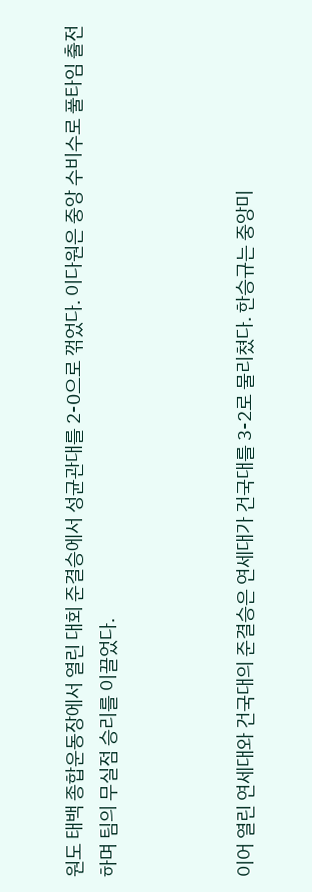원도 태백 종합운동장에서 열린 대회 준결승에서 성균관대를 2-0으로 꺾었다. 이다원은 중앙 수비수로 풀타임 출전하며 팀의 무실점 승리를 이끌었다.



이어 열린 연세대와 건국대의 준결승은 연세대가 건국대를 3-2로 물리쳤다. 한승규는 중앙미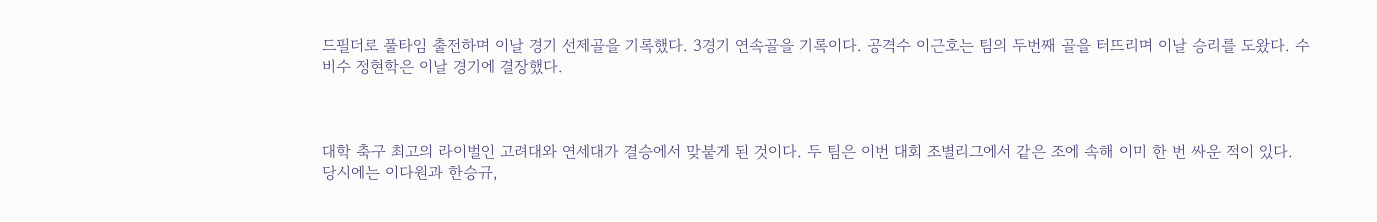드필더로 풀타임 출전하며 이날 경기 선제골을 기록했다. 3경기 연속골을 기록이다. 공격수 이근호는 팀의 두번째 골을 터뜨리며 이날 승리를 도왔다. 수비수 정현학은 이날 경기에 결장했다.



대학 축구 최고의 라이벌인 고려대와 연세대가 결승에서 맞붙게 된 것이다. 두 팀은 이번 대회 조별리그에서 같은 조에 속해 이미 한 번 싸운 적이 있다. 당시에는 이다원과 한승규,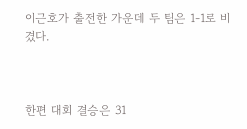이근호가 출전한 가운데 두 팀은 1-1로 비겼다.



한편 대회 결승은 31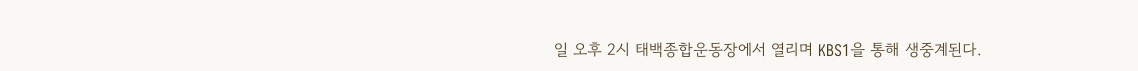일 오후 2시 태백종합운동장에서 열리며 KBS1을 통해 생중계된다.